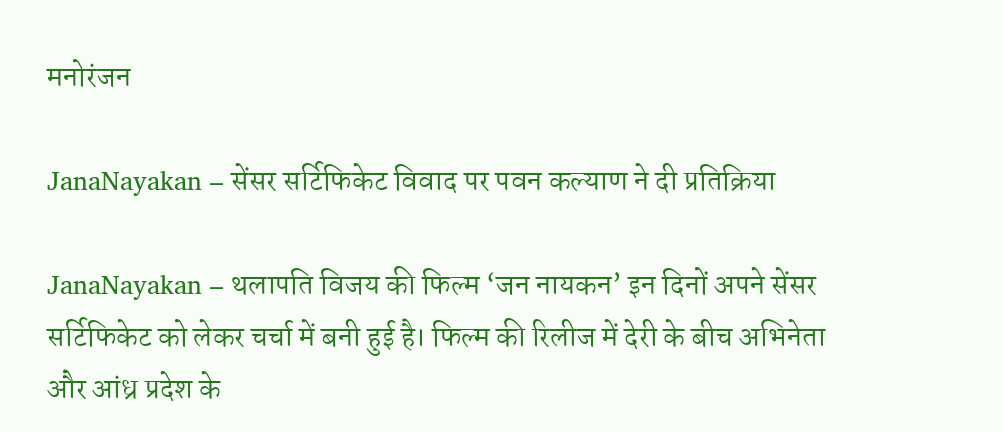मनोरंजन

JanaNayakan – सेंसर सर्टिफिकेट विवाद पर पवन कल्याण ने दी प्रतिक्रिया

JanaNayakan – थलापति विजय की फिल्म ‘जन नायकन’ इन दिनों अपने सेंसर सर्टिफिकेट को लेकर चर्चा में बनी हुई है। फिल्म की रिलीज में देरी के बीच अभिनेता और आंध्र प्रदेश के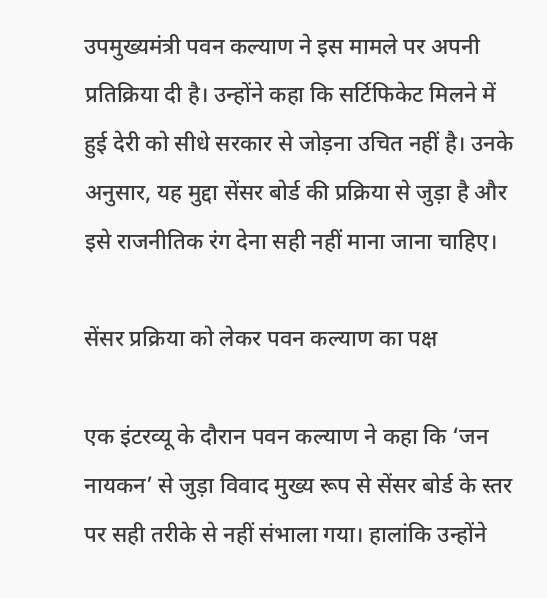उपमुख्यमंत्री पवन कल्याण ने इस मामले पर अपनी प्रतिक्रिया दी है। उन्होंने कहा कि सर्टिफिकेट मिलने में हुई देरी को सीधे सरकार से जोड़ना उचित नहीं है। उनके अनुसार, यह मुद्दा सेंसर बोर्ड की प्रक्रिया से जुड़ा है और इसे राजनीतिक रंग देना सही नहीं माना जाना चाहिए।

सेंसर प्रक्रिया को लेकर पवन कल्याण का पक्ष

एक इंटरव्यू के दौरान पवन कल्याण ने कहा कि ‘जन नायकन’ से जुड़ा विवाद मुख्य रूप से सेंसर बोर्ड के स्तर पर सही तरीके से नहीं संभाला गया। हालांकि उन्होंने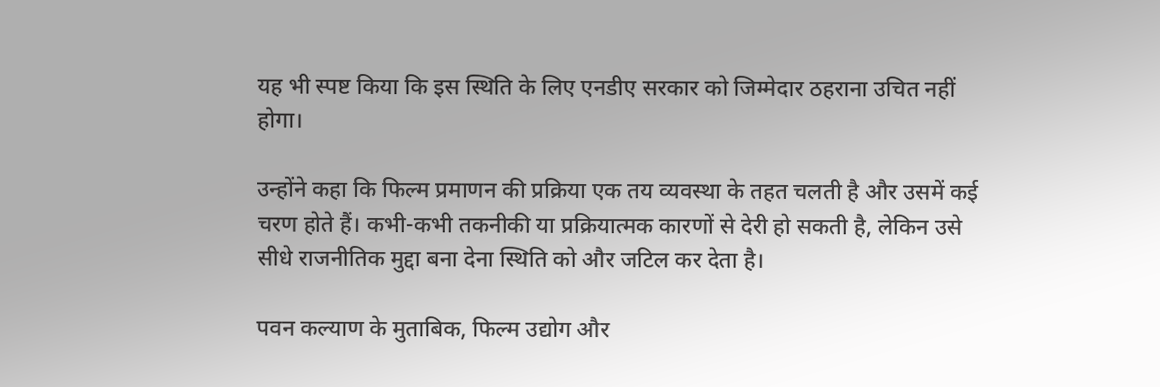यह भी स्पष्ट किया कि इस स्थिति के लिए एनडीए सरकार को जिम्मेदार ठहराना उचित नहीं होगा।

उन्होंने कहा कि फिल्म प्रमाणन की प्रक्रिया एक तय व्यवस्था के तहत चलती है और उसमें कई चरण होते हैं। कभी-कभी तकनीकी या प्रक्रियात्मक कारणों से देरी हो सकती है, लेकिन उसे सीधे राजनीतिक मुद्दा बना देना स्थिति को और जटिल कर देता है।

पवन कल्याण के मुताबिक, फिल्म उद्योग और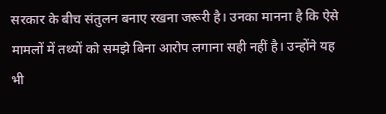सरकार के बीच संतुलन बनाए रखना जरूरी है। उनका मानना है कि ऐसे मामलों में तथ्यों को समझे बिना आरोप लगाना सही नहीं है। उन्होंने यह भी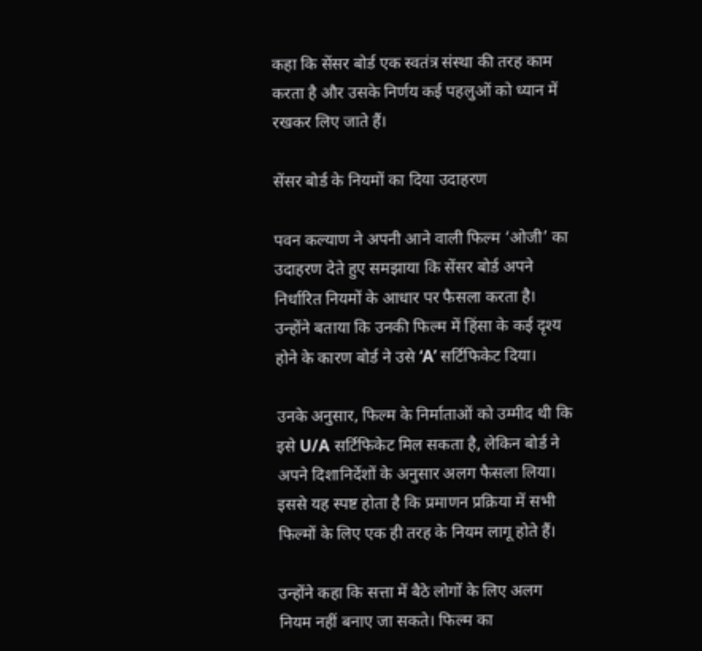कहा कि सेंसर बोर्ड एक स्वतंत्र संस्था की तरह काम करता है और उसके निर्णय कई पहलुओं को ध्यान में रखकर लिए जाते हैं।

सेंसर बोर्ड के नियमों का दिया उदाहरण

पवन कल्याण ने अपनी आने वाली फिल्म ‘ओजी’ का उदाहरण देते हुए समझाया कि सेंसर बोर्ड अपने निर्धारित नियमों के आधार पर फैसला करता है। उन्होंने बताया कि उनकी फिल्म में हिंसा के कई दृश्य होने के कारण बोर्ड ने उसे ‘A’ सर्टिफिकेट दिया।

उनके अनुसार, फिल्म के निर्माताओं को उम्मीद थी कि इसे U/A सर्टिफिकेट मिल सकता है, लेकिन बोर्ड ने अपने दिशानिर्देशों के अनुसार अलग फैसला लिया। इससे यह स्पष्ट होता है कि प्रमाणन प्रक्रिया में सभी फिल्मों के लिए एक ही तरह के नियम लागू होते हैं।

उन्होंने कहा कि सत्ता में बैठे लोगों के लिए अलग नियम नहीं बनाए जा सकते। फिल्म का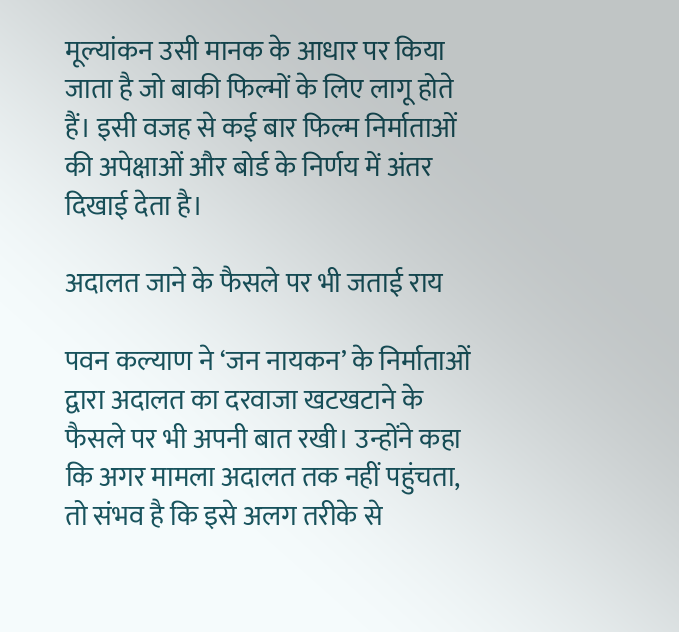मूल्यांकन उसी मानक के आधार पर किया जाता है जो बाकी फिल्मों के लिए लागू होते हैं। इसी वजह से कई बार फिल्म निर्माताओं की अपेक्षाओं और बोर्ड के निर्णय में अंतर दिखाई देता है।

अदालत जाने के फैसले पर भी जताई राय

पवन कल्याण ने ‘जन नायकन’ के निर्माताओं द्वारा अदालत का दरवाजा खटखटाने के फैसले पर भी अपनी बात रखी। उन्होंने कहा कि अगर मामला अदालत तक नहीं पहुंचता, तो संभव है कि इसे अलग तरीके से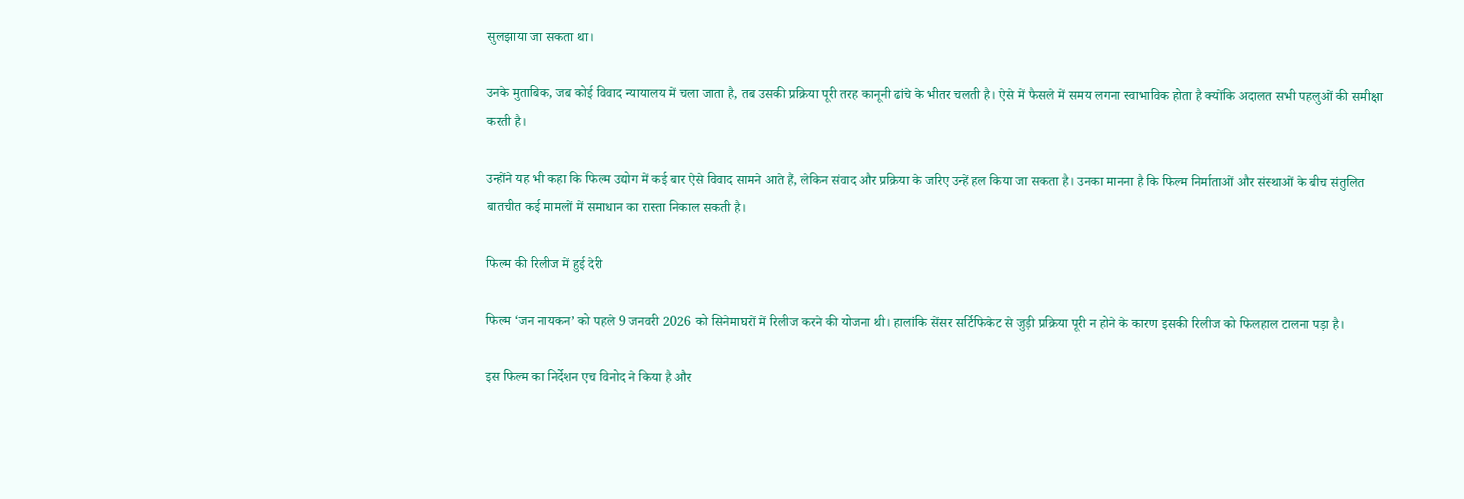सुलझाया जा सकता था।

उनके मुताबिक, जब कोई विवाद न्यायालय में चला जाता है, तब उसकी प्रक्रिया पूरी तरह कानूनी ढांचे के भीतर चलती है। ऐसे में फैसले में समय लगना स्वाभाविक होता है क्योंकि अदालत सभी पहलुओं की समीक्षा करती है।

उन्होंने यह भी कहा कि फिल्म उद्योग में कई बार ऐसे विवाद सामने आते हैं, लेकिन संवाद और प्रक्रिया के जरिए उन्हें हल किया जा सकता है। उनका मानना है कि फिल्म निर्माताओं और संस्थाओं के बीच संतुलित बातचीत कई मामलों में समाधान का रास्ता निकाल सकती है।

फिल्म की रिलीज में हुई देरी

फिल्म ‘जन नायकन’ को पहले 9 जनवरी 2026 को सिनेमाघरों में रिलीज करने की योजना थी। हालांकि सेंसर सर्टिफिकेट से जुड़ी प्रक्रिया पूरी न होने के कारण इसकी रिलीज को फिलहाल टालना पड़ा है।

इस फिल्म का निर्देशन एच विनोद ने किया है और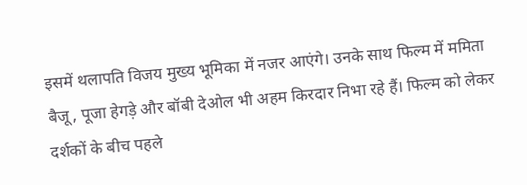इसमें थलापति विजय मुख्य भूमिका में नजर आएंगे। उनके साथ फिल्म में ममिता बैजू, पूजा हेगड़े और बॉबी देओल भी अहम किरदार निभा रहे हैं। फिल्म को लेकर दर्शकों के बीच पहले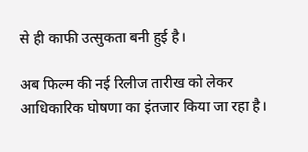से ही काफी उत्सुकता बनी हुई है।

अब फिल्म की नई रिलीज तारीख को लेकर आधिकारिक घोषणा का इंतजार किया जा रहा है।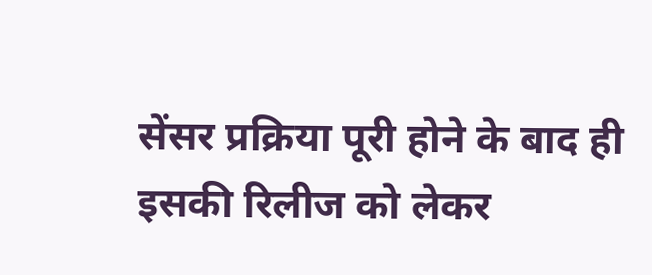सेंसर प्रक्रिया पूरी होने के बाद ही इसकी रिलीज को लेकर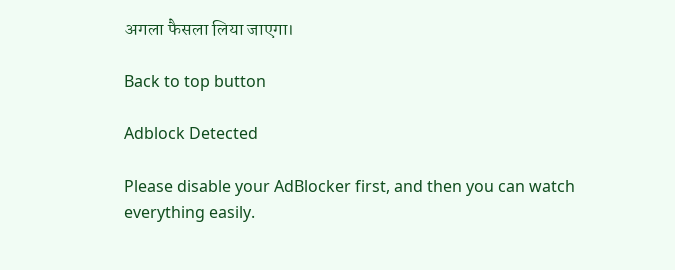अगला फैसला लिया जाएगा।

Back to top button

Adblock Detected

Please disable your AdBlocker first, and then you can watch everything easily.